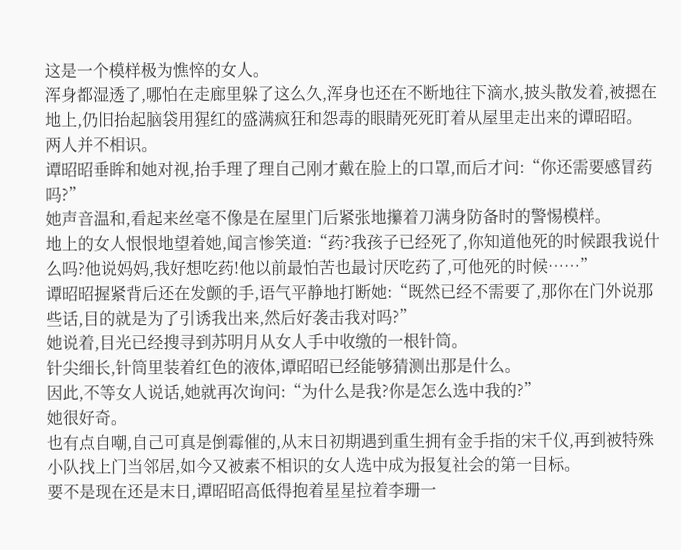这是一个模样极为憔悴的女人。
浑身都湿透了,哪怕在走廊里躲了这么久,浑身也还在不断地往下滴水,披头散发着,被摁在地上,仍旧抬起脑袋用猩红的盛满疯狂和怨毒的眼睛死死盯着从屋里走出来的谭昭昭。
两人并不相识。
谭昭昭垂眸和她对视,抬手理了理自己刚才戴在脸上的口罩,而后才问:“你还需要感冒药吗?”
她声音温和,看起来丝毫不像是在屋里门后紧张地攥着刀满身防备时的警惕模样。
地上的女人恨恨地望着她,闻言惨笑道:“药?我孩子已经死了,你知道他死的时候跟我说什么吗?他说妈妈,我好想吃药!他以前最怕苦也最讨厌吃药了,可他死的时候……”
谭昭昭握紧背后还在发颤的手,语气平静地打断她:“既然已经不需要了,那你在门外说那些话,目的就是为了引诱我出来,然后好袭击我对吗?”
她说着,目光已经搜寻到苏明月从女人手中收缴的一根针筒。
针尖细长,针筒里装着红色的液体,谭昭昭已经能够猜测出那是什么。
因此,不等女人说话,她就再次询问:“为什么是我?你是怎么选中我的?”
她很好奇。
也有点自嘲,自己可真是倒霉催的,从末日初期遇到重生拥有金手指的宋千仪,再到被特殊小队找上门当邻居,如今又被素不相识的女人选中成为报复社会的第一目标。
要不是现在还是末日,谭昭昭高低得抱着星星拉着李珊一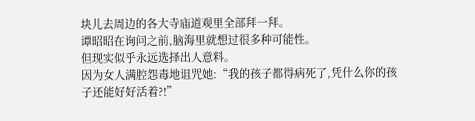块儿去周边的各大寺庙道观里全部拜一拜。
谭昭昭在询问之前,脑海里就想过很多种可能性。
但现实似乎永远选择出人意料。
因为女人满腔怨毒地诅咒她:“我的孩子都得病死了,凭什么你的孩子还能好好活着?!”